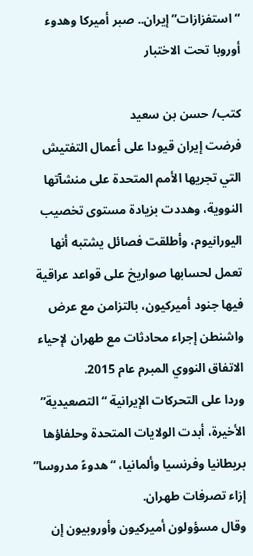“استفزازات” إيران.. صبر أميركا وهدوء أوروبا تحت الاختبار

كتب/ حسن بن سعيد
فرضت إيران قيودا على أعمال التفتيش التي تجريها الأمم المتحدة على منشآتها النووية، وهددت بزيادة مستوى تخصيب اليورانيوم، وأطلقت فصائل يشتبه أنها تعمل لحسابها صواريخ على قواعد عراقية فيها جنود أميركيون، بالتزامن مع عرض واشنطن إجراء محادثات مع طهران لإحياء الاتفاق النووي المبرم عام 2015.
وردا على التحركات الإيرانية “التصعيدية” الأخيرة، أبدت الولايات المتحدة وحلفاؤها بريطانيا وفرنسيا وألمانيا، “هدوءً مدروسا” إزاء تصرفات طهران.
وقال مسؤولون أميركيون وأوروبيون إن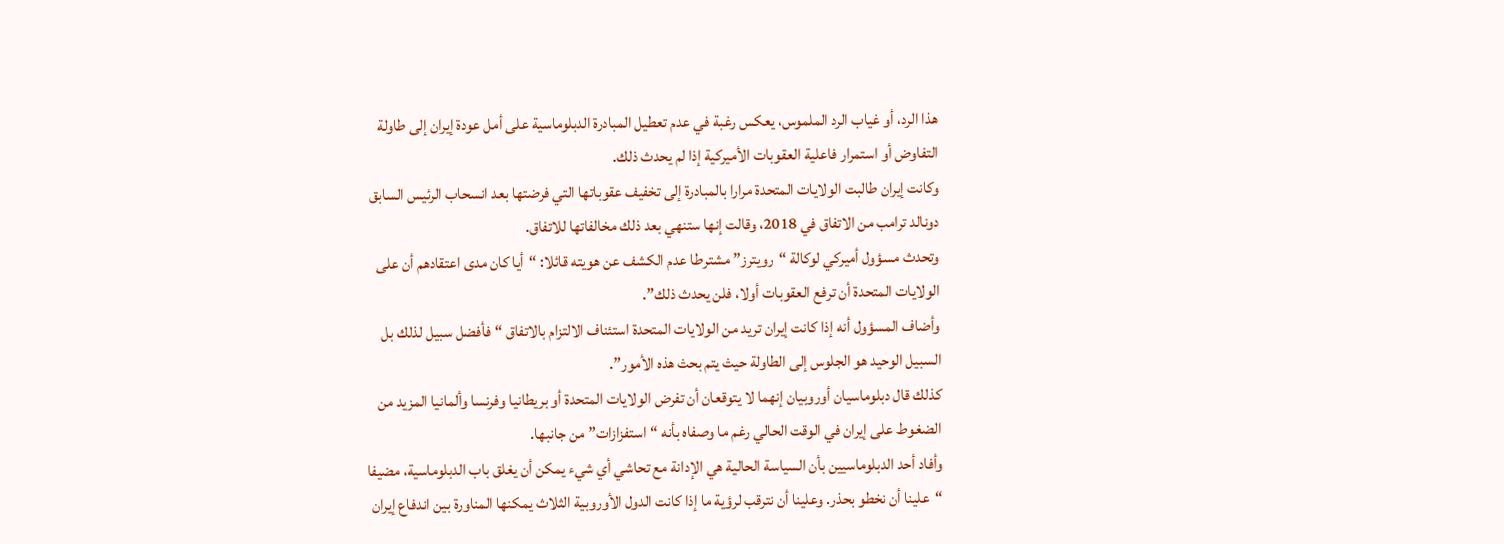هذا الرد، أو غياب الرد الملموس، يعكس رغبة في عدم تعطيل المبادرة الدبلوماسية على أمل عودة إيران إلى طاولة التفاوض أو استمرار فاعلية العقوبات الأميركية إذا لم يحدث ذلك.
وكانت إيران طالبت الولايات المتحدة مرارا بالمبادرة إلى تخفيف عقوباتها التي فرضتها بعد انسحاب الرئيس السابق دونالد ترامب من الاتفاق في 2018، وقالت إنها ستنهي بعد ذلك مخالفاتها للاتفاق.
وتحدث مسؤول أميركي لوكالة “رويترز” مشترطا عدم الكشف عن هويته قائلا: “أيا كان مدى اعتقادهم أن على الولايات المتحدة أن ترفع العقوبات أولا، فلن يحدث ذلك”.
وأضاف المسؤول أنه إذا كانت إيران تريد من الولايات المتحدة استئناف الالتزام بالاتفاق “فأفضل سبيل لذلك بل السبيل الوحيد هو الجلوس إلى الطاولة حيث يتم بحث هذه الأمور”.
كذلك قال دبلوماسيان أوروبيان إنهما لا يتوقعان أن تفرض الولايات المتحدة أو بريطانيا وفرنسا وألمانيا المزيد من الضغوط على إيران في الوقت الحالي رغم ما وصفاه بأنه “استفزازات” من جانبها.
وأفاد أحد الدبلوماسيين بأن السياسة الحالية هي الإدانة مع تحاشي أي شيء يمكن أن يغلق باب الدبلوماسية، مضيفا “علينا أن نخطو بحذر. وعلينا أن نترقب لرؤية ما إذا كانت الدول الأوروبية الثلاث يمكنها المناورة بين اندفاع إيران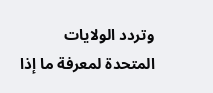وتردد الولايات المتحدة لمعرفة ما إذا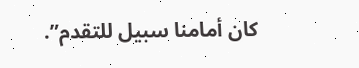كان أمامنا سبيل للتقدم”.